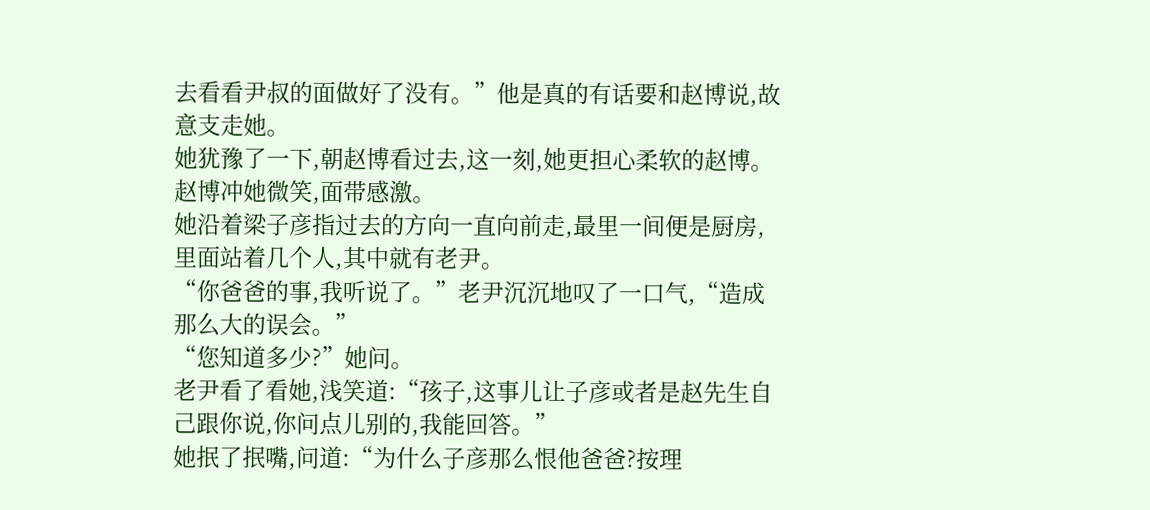去看看尹叔的面做好了没有。”他是真的有话要和赵博说,故意支走她。
她犹豫了一下,朝赵博看过去,这一刻,她更担心柔软的赵博。
赵博冲她微笑,面带感激。
她沿着梁子彦指过去的方向一直向前走,最里一间便是厨房,里面站着几个人,其中就有老尹。
“你爸爸的事,我听说了。”老尹沉沉地叹了一口气,“造成那么大的误会。”
“您知道多少?”她问。
老尹看了看她,浅笑道:“孩子,这事儿让子彦或者是赵先生自己跟你说,你问点儿别的,我能回答。”
她抿了抿嘴,问道:“为什么子彦那么恨他爸爸?按理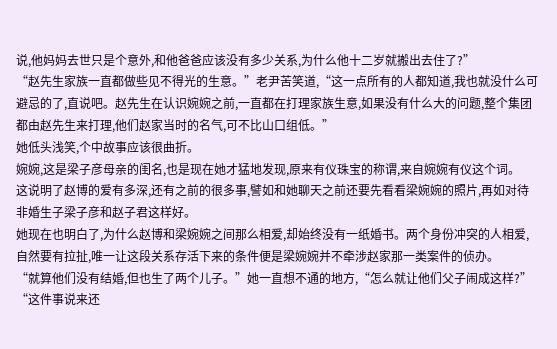说,他妈妈去世只是个意外,和他爸爸应该没有多少关系,为什么他十二岁就搬出去住了?”
“赵先生家族一直都做些见不得光的生意。”老尹苦笑道,“这一点所有的人都知道,我也就没什么可避忌的了,直说吧。赵先生在认识婉婉之前,一直都在打理家族生意,如果没有什么大的问题,整个集团都由赵先生来打理,他们赵家当时的名气,可不比山口组低。”
她低头浅笑,个中故事应该很曲折。
婉婉,这是梁子彦母亲的闺名,也是现在她才猛地发现,原来有仪珠宝的称谓,来自婉婉有仪这个词。
这说明了赵博的爱有多深,还有之前的很多事,譬如和她聊天之前还要先看看梁婉婉的照片,再如对待非婚生子梁子彦和赵子君这样好。
她现在也明白了,为什么赵博和梁婉婉之间那么相爱,却始终没有一纸婚书。两个身份冲突的人相爱,自然要有拉扯,唯一让这段关系存活下来的条件便是梁婉婉并不牵涉赵家那一类案件的侦办。
“就算他们没有结婚,但也生了两个儿子。”她一直想不通的地方,“怎么就让他们父子闹成这样?”
“这件事说来还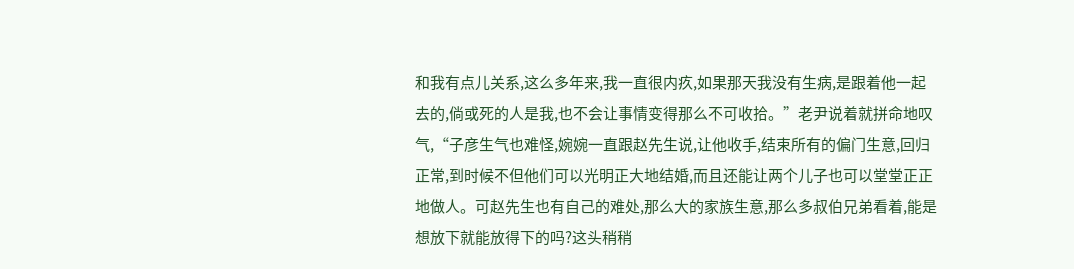和我有点儿关系,这么多年来,我一直很内疚,如果那天我没有生病,是跟着他一起去的,倘或死的人是我,也不会让事情变得那么不可收拾。”老尹说着就拼命地叹气,“子彦生气也难怪,婉婉一直跟赵先生说,让他收手,结束所有的偏门生意,回归正常,到时候不但他们可以光明正大地结婚,而且还能让两个儿子也可以堂堂正正地做人。可赵先生也有自己的难处,那么大的家族生意,那么多叔伯兄弟看着,能是想放下就能放得下的吗?这头稍稍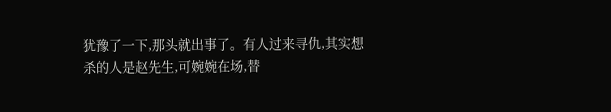犹豫了一下,那头就出事了。有人过来寻仇,其实想杀的人是赵先生,可婉婉在场,替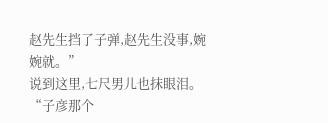赵先生挡了子弹,赵先生没事,婉婉就。”
说到这里,七尺男儿也抹眼泪。
“子彦那个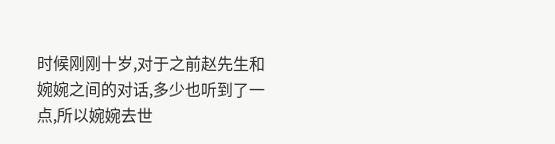时候刚刚十岁,对于之前赵先生和婉婉之间的对话,多少也听到了一点,所以婉婉去世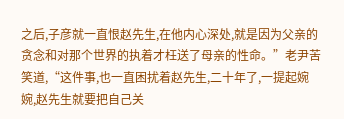之后,子彦就一直恨赵先生,在他内心深处,就是因为父亲的贪念和对那个世界的执着才枉送了母亲的性命。”老尹苦笑道,“这件事,也一直困扰着赵先生,二十年了,一提起婉婉,赵先生就要把自己关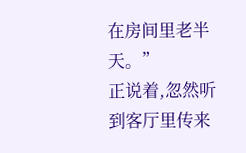在房间里老半天。”
正说着,忽然听到客厅里传来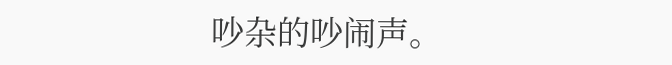吵杂的吵闹声。